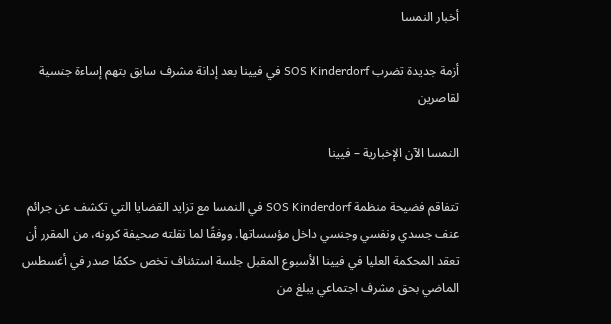أخبار النمسا

أزمة جديدة تضرب SOS Kinderdorf في فيينا بعد إدانة مشرف سابق بتهم إساءة جنسية لقاصرين

النمسا الآن الإخبارية – فيينا

تتفاقم فضيحة منظمة SOS Kinderdorf في النمسا مع تزايد القضايا التي تكشف عن جرائم عنف جسدي ونفسي وجنسي داخل مؤسساتها. ووفقًا لما نقلته صحيفة كرونه، من المقرر أن تعقد المحكمة العليا في فيينا الأسبوع المقبل جلسة استئناف تخص حكمًا صدر في أغسطس الماضي بحق مشرف اجتماعي يبلغ من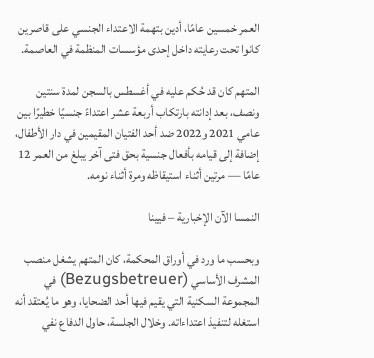العمر خمسين عامًا، أدين بتهمة الاعتداء الجنسي على قاصرين كانوا تحت رعايته داخل إحدى مؤسسات المنظمة في العاصمة.

المتهم كان قد حُكم عليه في أغسطس بالسجن لمدة سنتين ونصف، بعد إدانته بارتكاب أربعة عشر اعتداءً جنسيًا خطيرًا بين عامي 2021 و2022 ضد أحد الفتيان المقيمين في دار الأطفال، إضافة إلى قيامه بأفعال جنسية بحق فتى آخر يبلغ من العمر 12 عامًا — مرتين أثناء استيقاظه ومرة أثناء نومه.

النمسا الآن الإخبارية – فيينا

وبحسب ما ورد في أوراق المحكمة، كان المتهم يشغل منصب المشرف الأساسي (Bezugsbetreuer) في المجموعة السكنية التي يقيم فيها أحد الضحايا، وهو ما يُعتقد أنه استغله لتنفيذ اعتداءاته. وخلال الجلسة، حاول الدفاع نفي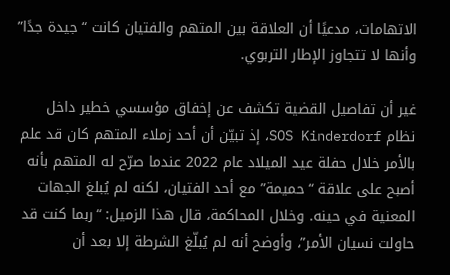الاتهامات، مدعيًا أن العلاقة بين المتهم والفتيان كانت “جيدة جدًا” وأنها لا تتجاوز الإطار التربوي.

غير أن تفاصيل القضية تكشف عن إخفاق مؤسسي خطير داخل نظام SOS Kinderdorf، إذ تبيّن أن أحد زملاء المتهم كان قد علم بالأمر خلال حفلة عيد الميلاد عام 2022 عندما صرّح له المتهم بأنه أصبح على علاقة “حميمة” مع أحد الفتيان، لكنه لم يُبلغ الجهات المعنية في حينه. وخلال المحاكمة، قال هذا الزميل: “ربما كنت قد حاولت نسيان الأمر”، وأوضح أنه لم يُبلّغ الشرطة إلا بعد أن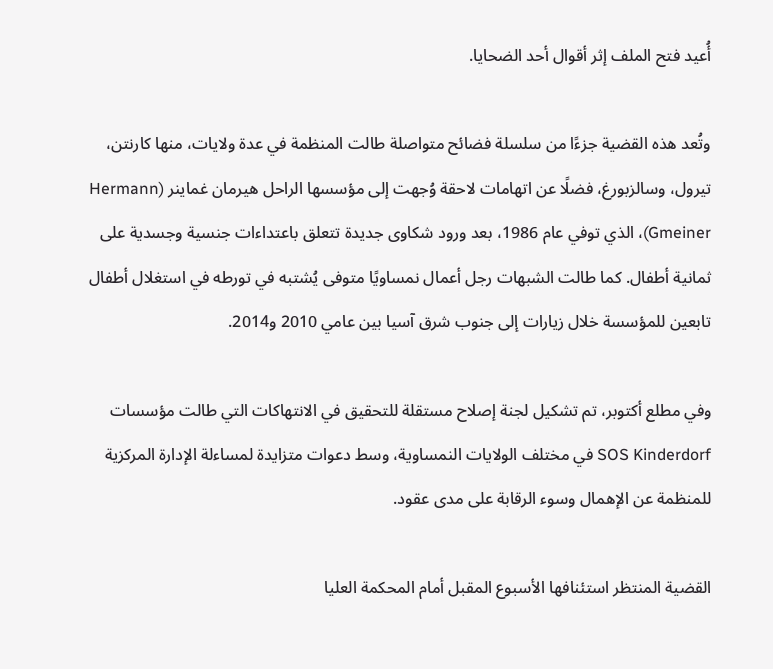أُعيد فتح الملف إثر أقوال أحد الضحايا.

وتُعد هذه القضية جزءًا من سلسلة فضائح متواصلة طالت المنظمة في عدة ولايات، منها كارنتن، تيرول، وسالزبورغ، فضلًا عن اتهامات لاحقة وُجهت إلى مؤسسها الراحل هيرمان غماينر (Hermann Gmeiner)، الذي توفي عام 1986، بعد ورود شكاوى جديدة تتعلق باعتداءات جنسية وجسدية على ثمانية أطفال. كما طالت الشبهات رجل أعمال نمساويًا متوفى يُشتبه في تورطه في استغلال أطفال تابعين للمؤسسة خلال زيارات إلى جنوب شرق آسيا بين عامي 2010 و2014.

وفي مطلع أكتوبر، تم تشكيل لجنة إصلاح مستقلة للتحقيق في الانتهاكات التي طالت مؤسسات SOS Kinderdorf في مختلف الولايات النمساوية، وسط دعوات متزايدة لمساءلة الإدارة المركزية للمنظمة عن الإهمال وسوء الرقابة على مدى عقود.

القضية المنتظر استئنافها الأسبوع المقبل أمام المحكمة العليا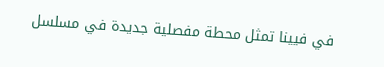في فيينا تمثل محطة مفصلية جديدة في مسلسل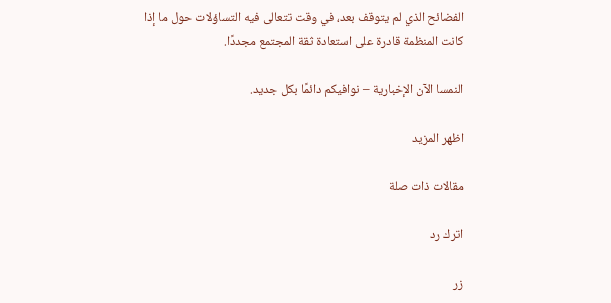الفضائح الذي لم يتوقف بعد، في وقت تتعالى فيه التساؤلات حول ما إذا كانت المنظمة قادرة على استعادة ثقة المجتمع مجددًا.

النمسا الآن الإخبارية – نوافيكم دائمًا بكل جديد.

اظهر المزيد

مقالات ذات صلة

اترك رد

زر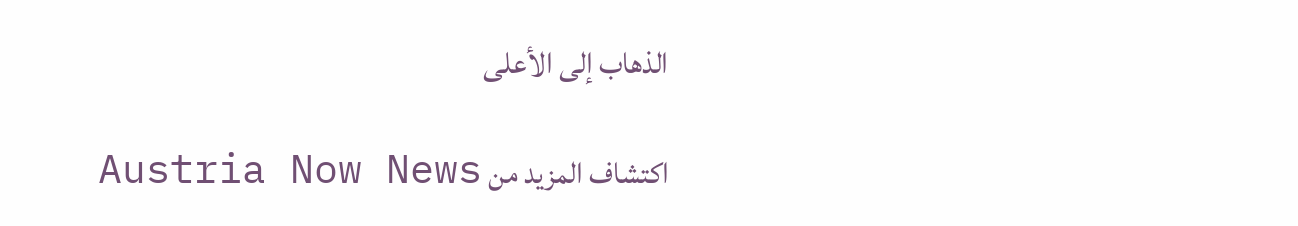الذهاب إلى الأعلى

اكتشاف المزيد من Austria Now News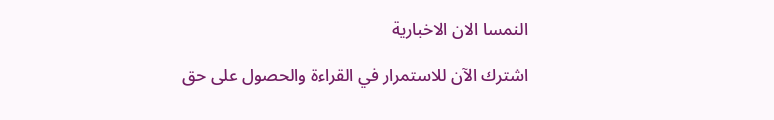النمسا الان الاخبارية

اشترك الآن للاستمرار في القراءة والحصول على حق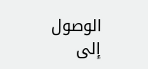الوصول إلى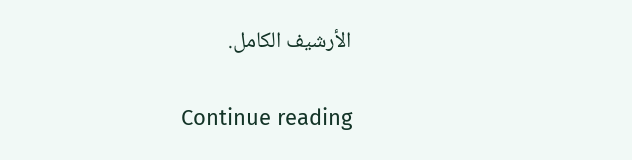الأرشيف الكامل.

Continue reading